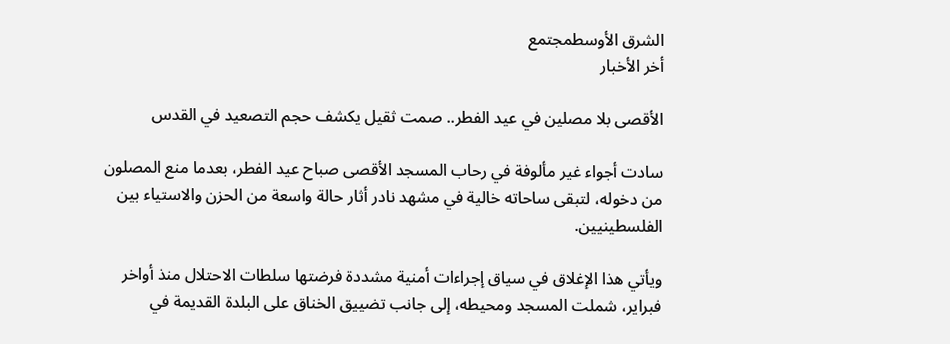الشرق الأوسطمجتمع
أخر الأخبار

الأقصى بلا مصلين في عيد الفطر.. صمت ثقيل يكشف حجم التصعيد في القدس

سادت أجواء غير مألوفة في رحاب المسجد الأقصى صباح عيد الفطر، بعدما منع المصلون من دخوله، لتبقى ساحاته خالية في مشهد نادر أثار حالة واسعة من الحزن والاستياء بين الفلسطينيين.

ويأتي هذا الإغلاق في سياق إجراءات أمنية مشددة فرضتها سلطات الاحتلال منذ أواخر فبراير، شملت المسجد ومحيطه، إلى جانب تضييق الخناق على البلدة القديمة في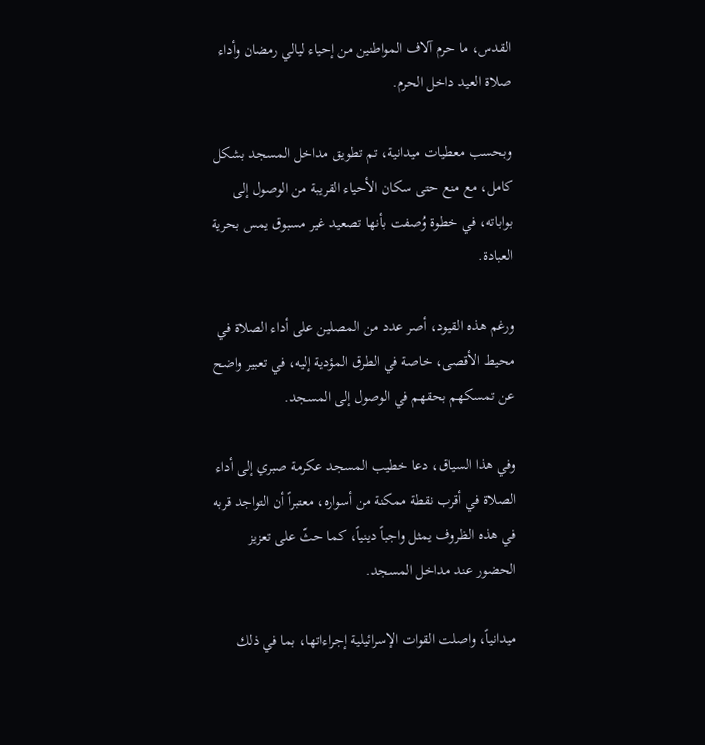القدس، ما حرم آلاف المواطنين من إحياء ليالي رمضان وأداء صلاة العيد داخل الحرم.

وبحسب معطيات ميدانية، تم تطويق مداخل المسجد بشكل كامل، مع منع حتى سكان الأحياء القريبة من الوصول إلى بواباته، في خطوة وُصفت بأنها تصعيد غير مسبوق يمس بحرية العبادة.

ورغم هذه القيود، أصر عدد من المصلين على أداء الصلاة في محيط الأقصى، خاصة في الطرق المؤدية إليه، في تعبير واضح عن تمسكهم بحقهم في الوصول إلى المسجد.

وفي هذا السياق، دعا خطيب المسجد عكرمة صبري إلى أداء الصلاة في أقرب نقطة ممكنة من أسواره، معتبراً أن التواجد قربه في هذه الظروف يمثل واجباً دينياً، كما حثّ على تعزيز الحضور عند مداخل المسجد.

ميدانياً، واصلت القوات الإسرائيلية إجراءاتها، بما في ذلك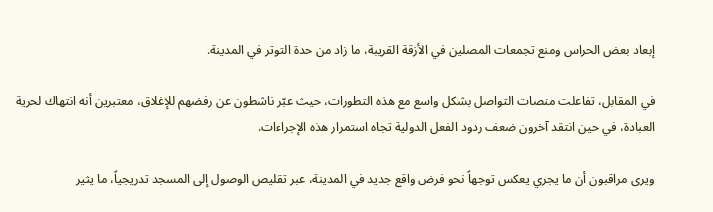إبعاد بعض الحراس ومنع تجمعات المصلين في الأزقة القريبة، ما زاد من حدة التوتر في المدينة.

في المقابل، تفاعلت منصات التواصل بشكل واسع مع هذه التطورات، حيث عبّر ناشطون عن رفضهم للإغلاق، معتبرين أنه انتهاك لحرية العبادة، في حين انتقد آخرون ضعف ردود الفعل الدولية تجاه استمرار هذه الإجراءات.

ويرى مراقبون أن ما يجري يعكس توجهاً نحو فرض واقع جديد في المدينة، عبر تقليص الوصول إلى المسجد تدريجياً، ما يثير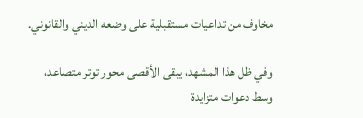مخاوف من تداعيات مستقبلية على وضعه الديني والقانوني.

وفي ظل هذا المشهد، يبقى الأقصى محور توتر متصاعد، وسط دعوات متزايدة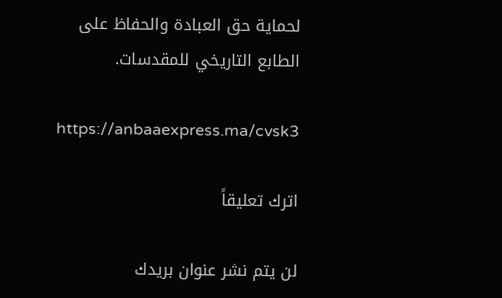لحماية حق العبادة والحفاظ على الطابع التاريخي للمقدسات.

https://anbaaexpress.ma/cvsk3

اترك تعليقاً

لن يتم نشر عنوان بريدك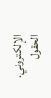الإلكتروني. الحقول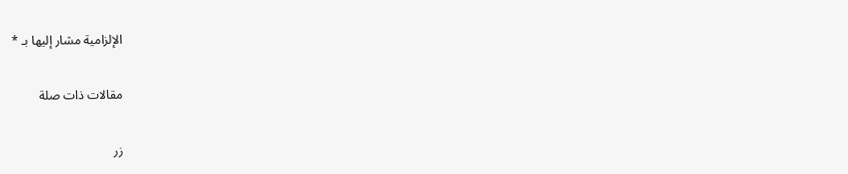الإلزامية مشار إليها بـ *

مقالات ذات صلة

زر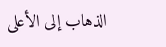الذهاب إلى الأعلى